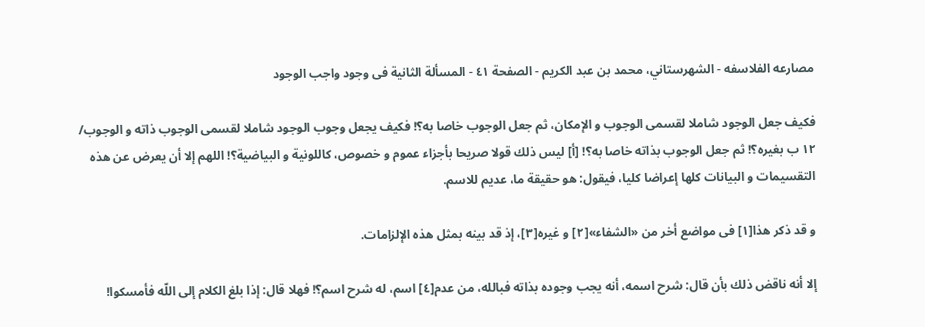مصارعه الفلاسفه - الشهرستاني، محمد بن عبد الكريم - الصفحة ٤١ - المسألة الثانية فى وجود واجب الوجود

فكيف جعل الوجود شاملا لقسمى الوجوب و الإمكان، ثم جعل الوجوب خاصا به؟! فكيف يجعل وجوب الوجود شاملا لقسمى الوجوب ذاته و الوجوب/ ١٢ ب بغيره؟! ثم جعل الوجوب بذاته خاصا به؟! [أ] ليس ذلك قولا صريحا بأجزاء عموم و خصوص، كاللونية و البياضية؟! اللهم إلا أن يعرض عن هذه التقسيمات و البيانات كلها إعراضا كليا، فيقول: هو حقيقة ما، عديم للاسم.

و قد ذكر هذا[١] فى مواضع أخر من «الشفاء»[٢] و غيره‌[٣]، إذ قد بينه بمثل هذه الإلزامات.

إلا أنه ناقض ذلك بأن قال: شرح اسمه، أنه يجب وجوده بذاته فبالله، من عدم‌[٤] اسم، له شرح اسم؟! فهلا قال: إذا بلغ الكلام إلى اللّه فأمسكوا!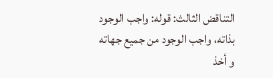التناقض الثالث: قوله: واجب الوجود بذاته، واجب الوجود من جميع جهاته و أخذ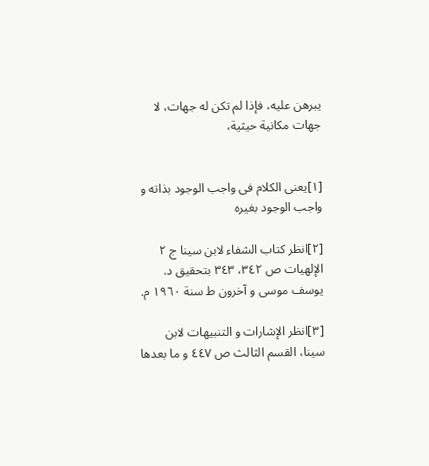يبرهن عليه، فإذا لم تكن له جهات، لا جهات مكانية حيثية،


[١]يعنى الكلام فى واجب الوجود بذاته و واجب الوجود بغيره‌

[٢]انظر كتاب الشفاء لابن سينا ج ٢ الإلهيات ص ٣٤٢، ٣٤٣ بتحقيق د. يوسف موسى و آخرون ط سنة ١٩٦٠ م.

[٣]انظر الإشارات و التنبيهات لابن سينا، القسم الثالث ص ٤٤٧ و ما بعدها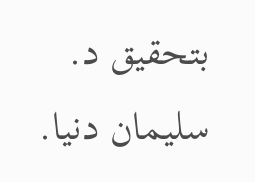بتحقيق د. سليمان دنيا.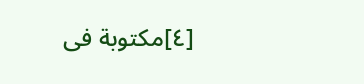[٤]مكتوبة فى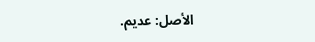الأصل: عديم.